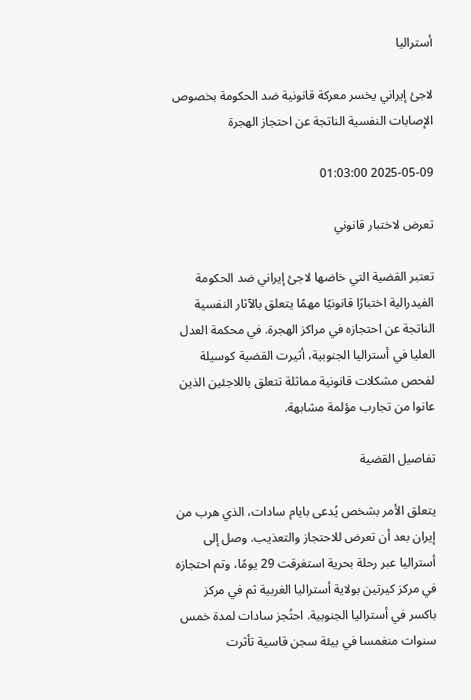أستراليا

لاجئ إيراني يخسر معركة قانونية ضد الحكومة بخصوص الإصابات النفسية الناتجة عن احتجاز الهجرة

2025-05-09 01:03:00

تعرض لاختبار قانوني

تعتبر القضية التي خاضها لاجئ إيراني ضد الحكومة الفيدرالية اختبارًا قانونيًا مهمًا يتعلق بالآثار النفسية الناتجة عن احتجازه في مراكز الهجرة. في محكمة العدل العليا في أستراليا الجنوبية، أثيرت القضية كوسيلة لفحص مشكلات قانونية مماثلة تتعلق باللاجئين الذين عانوا من تجارب مؤلمة مشابهة.

تفاصيل القضية

يتعلق الأمر بشخص يُدعى بايام سادات، الذي هرب من إيران بعد أن تعرض للاحتجاز والتعذيب. وصل إلى أستراليا عبر رحلة بحرية استغرقت 29 يومًا، وتم احتجازه في مركز كيرتين بولاية أستراليا الغربية ثم في مركز باكسر في أستراليا الجنوبية. احتُجز سادات لمدة خمس سنوات منغمسا في بيئة سجن قاسية تأثرت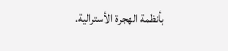بأنظمة الهجرة الأسترالية.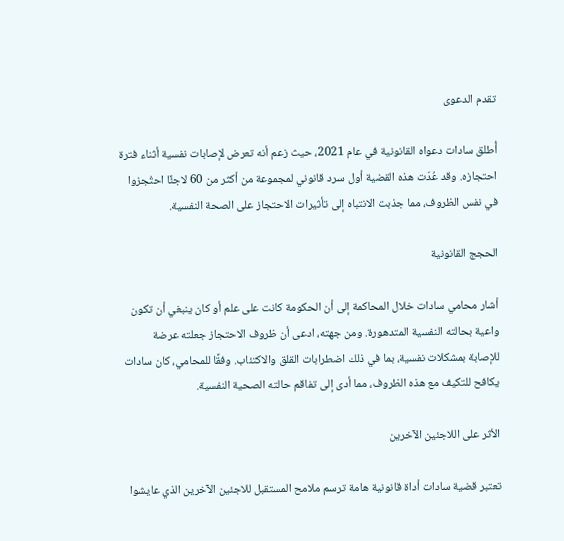تقدم الدعوى

أُطلق سادات دعواه القانونية في عام 2021، حيث زعم أنه تعرض لإصابات نفسية أثناء فترة احتجازه. وقد عُدّت هذه القضية أول سرد قانوني لمجموعة من أكثر من 60 لاجئًا احتُجزوا في نفس الظروف، مما جذبت الانتباه إلى تأثيرات الاحتجاز على الصحة النفسية.

الحجج القانونية

أشار محامي سادات خلال المحاكمة إلى أن الحكومة كانت على علم أو كان ينبغي أن تكون واعية بحالته النفسية المتدهورة. ومن جهته، ادعى أن ظروف الاحتجاز جعلته عرضة للإصابة بمشكلات نفسية، بما في ذلك اضطرابات القلق والاكتئاب. وفقًا للمحامي، كان سادات يكافح للتكيف مع هذه الظروف، مما أدى إلى تفاقم حالته الصحية النفسية.

الأثر على اللاجئين الآخرين

تعتبر قضية سادات أداة قانونية هامة ترسم ملامح المستقبل للاجئين الآخرين الذي عايشوا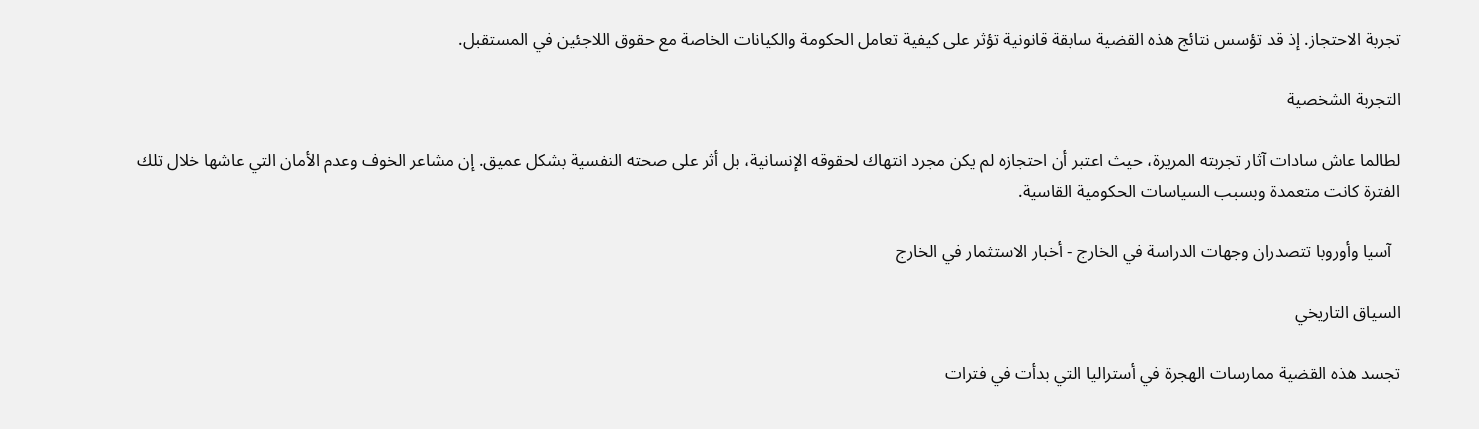تجربة الاحتجاز. إذ قد تؤسس نتائج هذه القضية سابقة قانونية تؤثر على كيفية تعامل الحكومة والكيانات الخاصة مع حقوق اللاجئين في المستقبل.

التجربة الشخصية

لطالما عاش سادات آثار تجربته المريرة، حيث اعتبر أن احتجازه لم يكن مجرد انتهاك لحقوقه الإنسانية، بل أثر على صحته النفسية بشكل عميق. إن مشاعر الخوف وعدم الأمان التي عاشها خلال تلك الفترة كانت متعمدة وبسبب السياسات الحكومية القاسية.

  آسيا وأوروبا تتصدران وجهات الدراسة في الخارج - أخبار الاستثمار في الخارج

السياق التاريخي

تجسد هذه القضية ممارسات الهجرة في أستراليا التي بدأت في فترات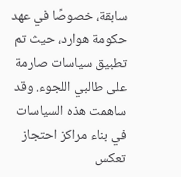سابقة، خصوصًا في عهد حكومة هوارد، حيث تم تطبيق سياسات صارمة على طالبي اللجوء. وقد ساهمت هذه السياسات في بناء مراكز احتجاز تعكس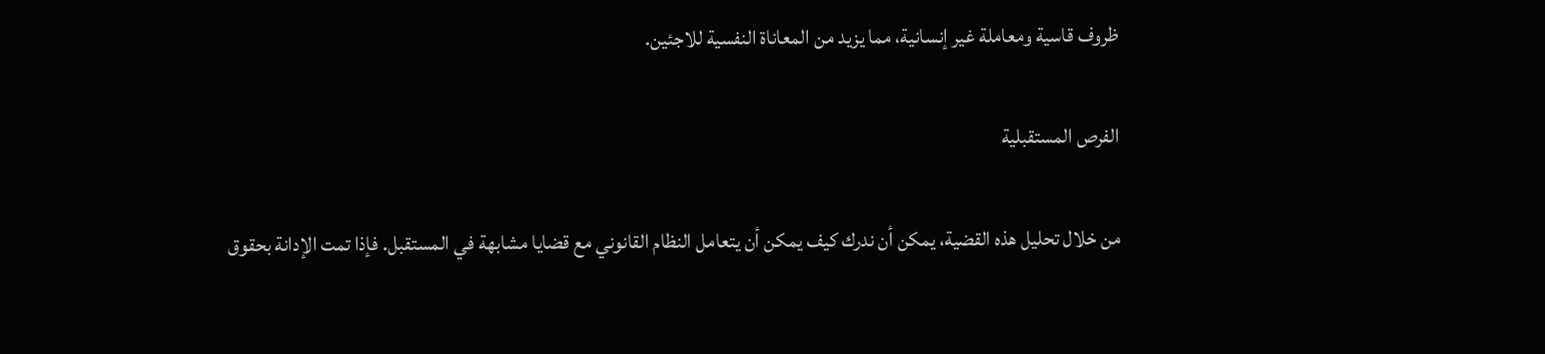ظروف قاسية ومعاملة غير إنسانية، مما يزيد من المعاناة النفسية للاجئين.

الفرص المستقبلية

من خلال تحليل هذه القضية، يمكن أن ندرك كيف يمكن أن يتعامل النظام القانوني مع قضايا مشابهة في المستقبل. فإذا تمت الإدانة بحقوق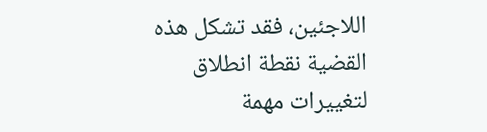اللاجئين، فقد تشكل هذه القضية نقطة انطلاق لتغييرات مهمة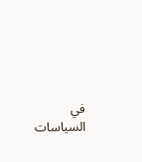في السياسات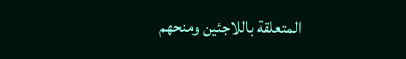المتعلقة باللاجئين ومنحهم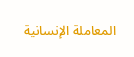المعاملة الإنسانية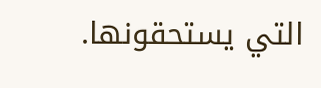التي يستحقونها.